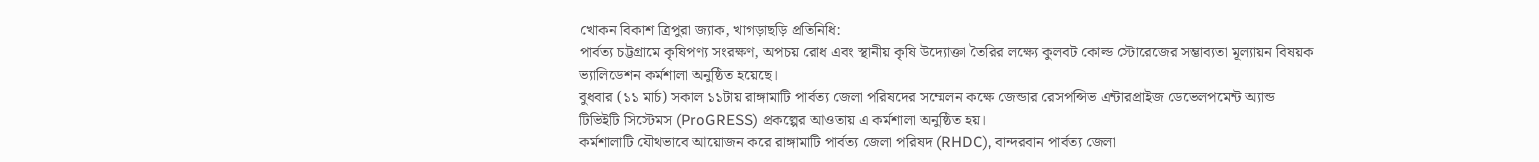খোকন বিকাশ ত্রিপুরা জ্যাক, খাগড়াছড়ি প্রতিনিধি:
পার্বত্য চট্টগ্রামে কৃষিপণ্য সংরক্ষণ, অপচয় রোধ এবং স্থানীয় কৃষি উদ্যোক্তা তৈরির লক্ষ্যে কুলবট কোল্ড স্টোরেজের সম্ভাব্যতা মূল্যায়ন বিষয়ক ভ্যালিডেশন কর্মশালা অনুষ্ঠিত হয়েছে।
বুধবার (১১ মার্চ) সকাল ১১টায় রাঙ্গামাটি পার্বত্য জেলা পরিষদের সম্মেলন কক্ষে জেন্ডার রেসপন্সিভ এন্টারপ্রাইজ ডেভেলপমেন্ট অ্যান্ড টিভিইটি সিস্টেমস (ProGRESS) প্রকল্পের আওতায় এ কর্মশালা অনুষ্ঠিত হয়।
কর্মশালাটি যৌথভাবে আয়োজন করে রাঙ্গামাটি পার্বত্য জেলা পরিষদ (RHDC), বান্দরবান পার্বত্য জেলা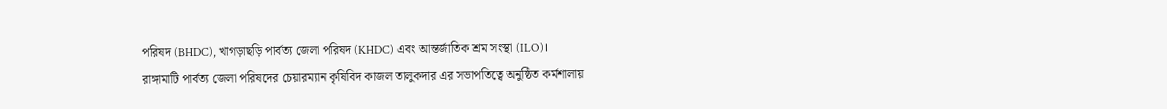পরিষদ (BHDC), খাগড়াছড়ি পার্বত্য জেলা পরিষদ (KHDC) এবং আন্তর্জাতিক শ্রম সংস্থা (ILO)।
রাঙ্গামাটি পার্বত্য জেলা পরিষদের চেয়ারম্যান কৃষিবিদ কাজল তালুকদার এর সভাপতিত্বে অনুষ্ঠিত কর্মশালায়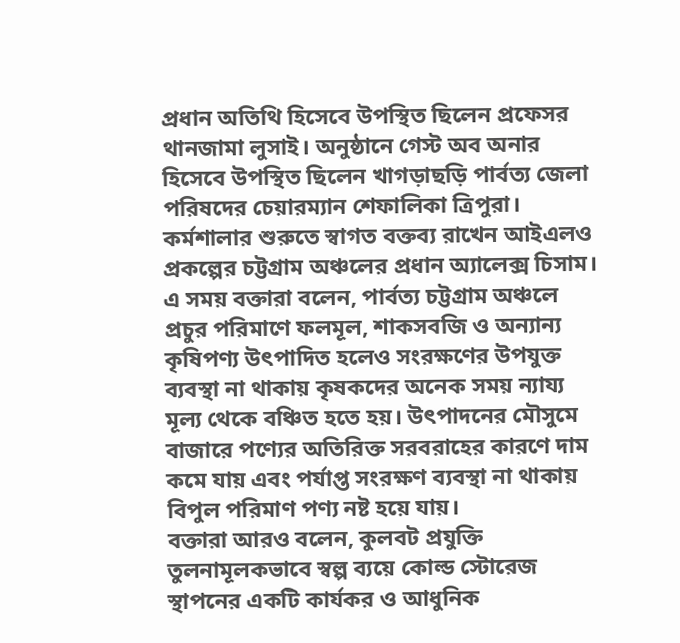প্রধান অতিথি হিসেবে উপস্থিত ছিলেন প্রফেসর থানজামা লুসাই। অনুষ্ঠানে গেস্ট অব অনার হিসেবে উপস্থিত ছিলেন খাগড়াছড়ি পার্বত্য জেলা পরিষদের চেয়ারম্যান শেফালিকা ত্রিপুরা।
কর্মশালার শুরুতে স্বাগত বক্তব্য রাখেন আইএলও প্রকল্পের চট্টগ্রাম অঞ্চলের প্রধান অ্যালেক্স চিসাম।
এ সময় বক্তারা বলেন, পার্বত্য চট্টগ্রাম অঞ্চলে প্রচুর পরিমাণে ফলমূল, শাকসবজি ও অন্যান্য কৃষিপণ্য উৎপাদিত হলেও সংরক্ষণের উপযুক্ত ব্যবস্থা না থাকায় কৃষকদের অনেক সময় ন্যায্য মূল্য থেকে বঞ্চিত হতে হয়। উৎপাদনের মৌসুমে বাজারে পণ্যের অতিরিক্ত সরবরাহের কারণে দাম কমে যায় এবং পর্যাপ্ত সংরক্ষণ ব্যবস্থা না থাকায় বিপুল পরিমাণ পণ্য নষ্ট হয়ে যায়।
বক্তারা আরও বলেন, কুলবট প্রযুক্তি তুলনামূলকভাবে স্বল্প ব্যয়ে কোল্ড স্টোরেজ স্থাপনের একটি কার্যকর ও আধুনিক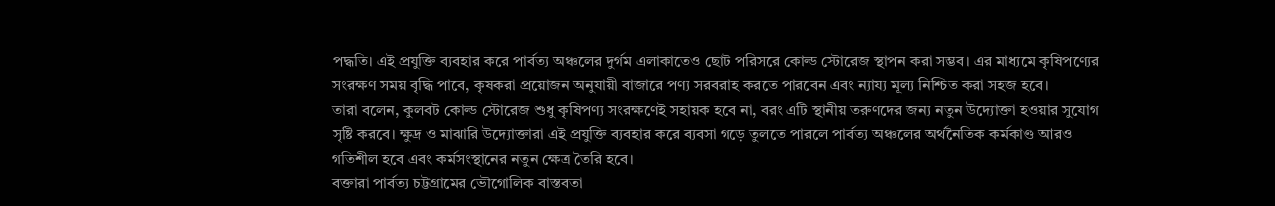পদ্ধতি। এই প্রযুক্তি ব্যবহার করে পার্বত্য অঞ্চলের দুর্গম এলাকাতেও ছোট পরিসরে কোল্ড স্টোরেজ স্থাপন করা সম্ভব। এর মাধ্যমে কৃষিপণ্যের সংরক্ষণ সময় বৃদ্ধি পাবে, কৃষকরা প্রয়োজন অনুযায়ী বাজারে পণ্য সরবরাহ করতে পারবেন এবং ন্যায্য মূল্য নিশ্চিত করা সহজ হবে।
তারা বলেন, কুলবট কোল্ড স্টোরেজ শুধু কৃষিপণ্য সংরক্ষণেই সহায়ক হবে না, বরং এটি স্থানীয় তরুণদের জন্য নতুন উদ্যোক্তা হওয়ার সুযোগ সৃষ্টি করবে। ক্ষুদ্র ও মাঝারি উদ্যোক্তারা এই প্রযুক্তি ব্যবহার করে ব্যবসা গড়ে তুলতে পারলে পার্বত্য অঞ্চলের অর্থনৈতিক কর্মকাণ্ড আরও গতিশীল হবে এবং কর্মসংস্থানের নতুন ক্ষেত্র তৈরি হবে।
বক্তারা পার্বত্য চট্টগ্রামের ভৌগোলিক বাস্তবতা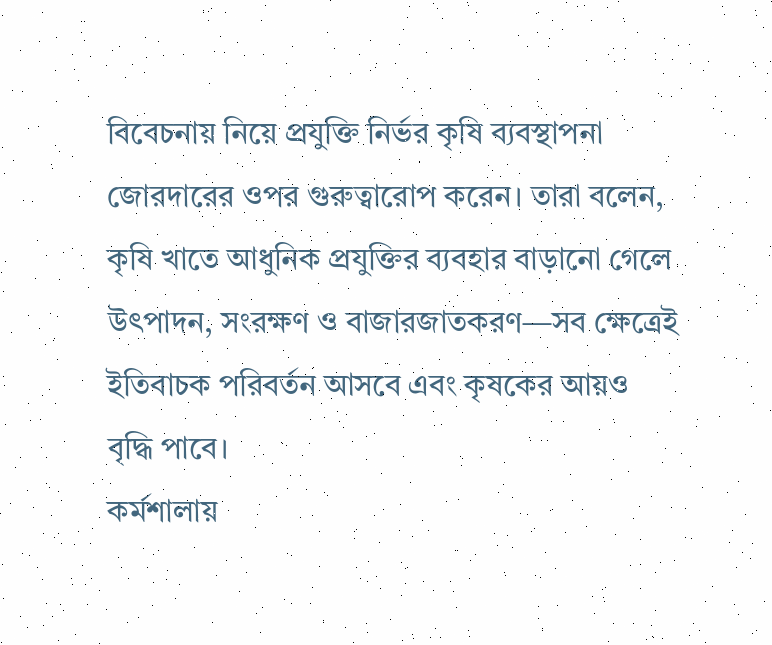বিবেচনায় নিয়ে প্রযুক্তি নির্ভর কৃষি ব্যবস্থাপনা জোরদারের ওপর গুরুত্বারোপ করেন। তারা বলেন, কৃষি খাতে আধুনিক প্রযুক্তির ব্যবহার বাড়ানো গেলে উৎপাদন, সংরক্ষণ ও বাজারজাতকরণ—সব ক্ষেত্রেই ইতিবাচক পরিবর্তন আসবে এবং কৃষকের আয়ও বৃদ্ধি পাবে।
কর্মশালায়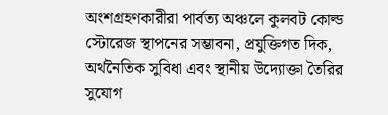অংশগ্রহণকারীরা পার্বত্য অঞ্চলে কুলবট কোল্ড স্টোরেজ স্থাপনের সম্ভাবনা, প্রযুক্তিগত দিক, অর্থনৈতিক সুবিধা এবং স্থানীয় উদ্যোক্তা তৈরির সুযোগ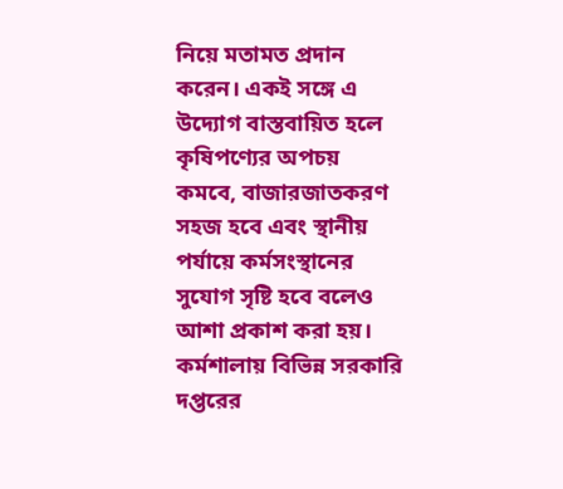নিয়ে মতামত প্রদান করেন। একই সঙ্গে এ উদ্যোগ বাস্তবায়িত হলে কৃষিপণ্যের অপচয় কমবে, বাজারজাতকরণ সহজ হবে এবং স্থানীয় পর্যায়ে কর্মসংস্থানের সুযোগ সৃষ্টি হবে বলেও আশা প্রকাশ করা হয়। কর্মশালায় বিভিন্ন সরকারি দপ্তরের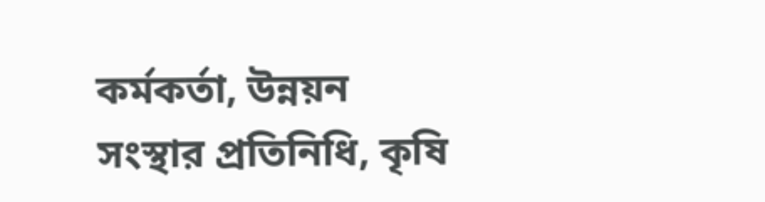কর্মকর্তা, উন্নয়ন সংস্থার প্রতিনিধি, কৃষি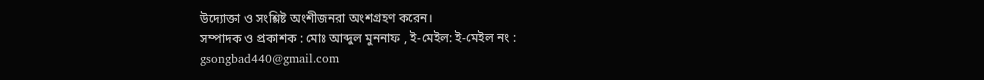উদ্যোক্তা ও সংশ্লিষ্ট অংশীজনরা অংশগ্রহণ করেন।
সম্পাদক ও প্রকাশক : মোঃ আব্দুল মুননাফ , ই-মেইল: ই-মেইল নং : gsongbad440@gmail.com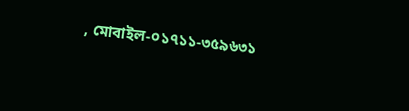, মোবাইল-০১৭১১-৩৫৯৬৩১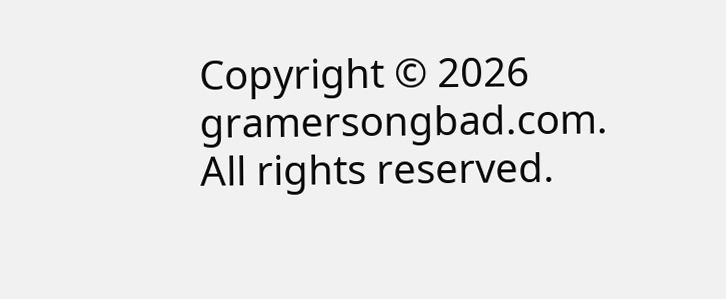Copyright © 2026 gramersongbad.com. All rights reserved.